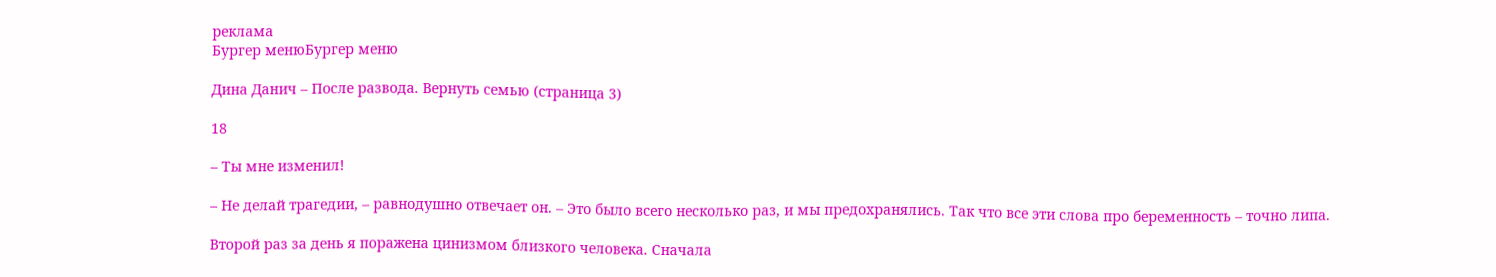реклама
Бургер менюБургер меню

Дина Данич – После развода. Вернуть семью (страница 3)

18

– Ты мне изменил!

– Не делай трагедии, – равнодушно отвечает он. – Это было всего несколько раз, и мы предохранялись. Так что все эти слова про беременность – точно липа.

Второй раз за день я поражена цинизмом близкого человека. Сначала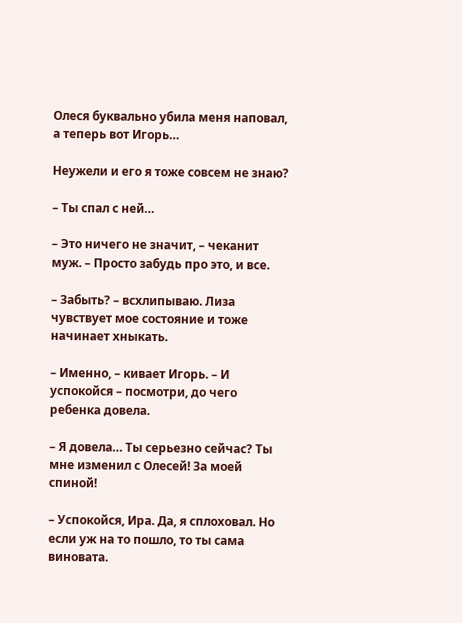Олеся буквально убила меня наповал, а теперь вот Игорь…

Неужели и его я тоже совсем не знаю?

– Ты спал с ней…

– Это ничего не значит, – чеканит муж. – Просто забудь про это, и все.

– Забыть? – всхлипываю. Лиза чувствует мое состояние и тоже начинает хныкать.

– Именно, – кивает Игорь. – И успокойся – посмотри, до чего ребенка довела.

– Я довела… Ты серьезно сейчас? Ты мне изменил с Олесей! За моей спиной!

– Успокойся, Ира. Да, я сплоховал. Но если уж на то пошло, то ты сама виновата.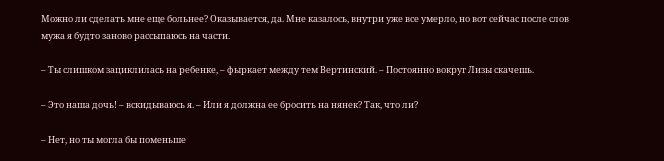Можно ли сделать мне еще больнее? Оказывается, да. Мне казалось, внутри уже все умерло, но вот сейчас после слов мужа я будто заново рассыпаюсь на части.

– Ты слишком зациклилась на ребенке, – фыркает между тем Вертинский. – Постоянно вокруг Лизы скачешь.

– Это наша дочь! – вскидываюсь я. – Или я должна ее бросить на нянек? Так, что ли?

– Нет, но ты могла бы поменьше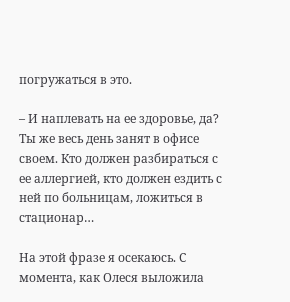погружаться в это.

– И наплевать на ее здоровье, да? Ты же весь день занят в офисе своем. Кто должен разбираться с ее аллергией, кто должен ездить с ней по больницам, ложиться в стационар…

На этой фразе я осекаюсь. С момента, как Олеся выложила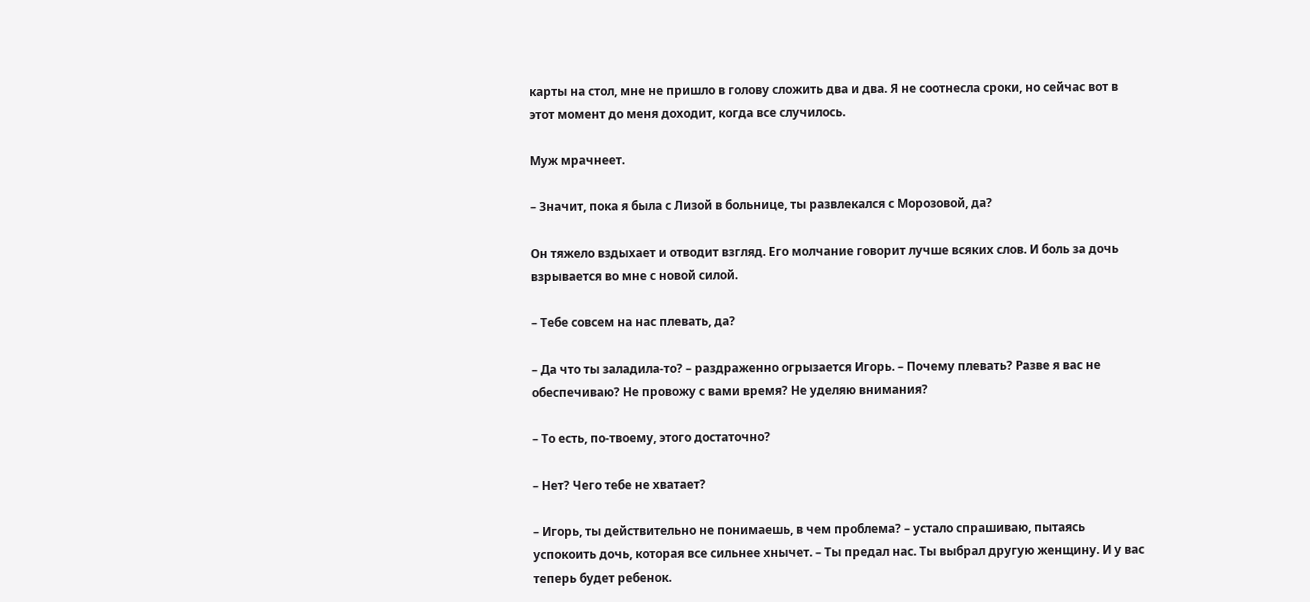карты на стол, мне не пришло в голову сложить два и два. Я не соотнесла сроки, но сейчас вот в этот момент до меня доходит, когда все случилось.

Муж мрачнеет.

– Значит, пока я была с Лизой в больнице, ты развлекался с Морозовой, да?

Он тяжело вздыхает и отводит взгляд. Его молчание говорит лучше всяких слов. И боль за дочь взрывается во мне с новой силой.

– Тебе совсем на нас плевать, да?

– Да что ты заладила-то? – раздраженно огрызается Игорь. – Почему плевать? Разве я вас не обеспечиваю? Не провожу с вами время? Не уделяю внимания?

– То есть, по-твоему, этого достаточно?

– Нет? Чего тебе не хватает?

– Игорь, ты действительно не понимаешь, в чем проблема? – устало спрашиваю, пытаясь успокоить дочь, которая все сильнее хнычет. – Ты предал нас. Ты выбрал другую женщину. И у вас теперь будет ребенок.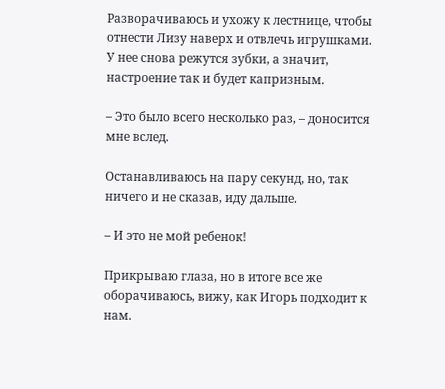Разворачиваюсь и ухожу к лестнице, чтобы отнести Лизу наверх и отвлечь игрушками. У нее снова режутся зубки, а значит, настроение так и будет капризным.

– Это было всего несколько раз, – доносится мне вслед.

Останавливаюсь на пару секунд, но, так ничего и не сказав, иду дальше.

– И это не мой ребенок!

Прикрываю глаза, но в итоге все же оборачиваюсь, вижу, как Игорь подходит к нам.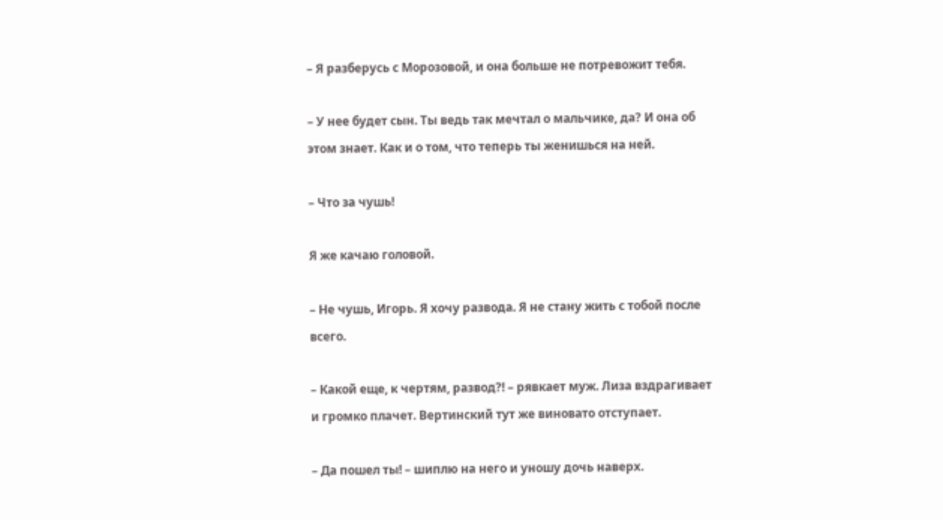– Я разберусь с Морозовой, и она больше не потревожит тебя.

– У нее будет сын. Ты ведь так мечтал о мальчике, да? И она об этом знает. Как и о том, что теперь ты женишься на ней.

– Что за чушь!

Я же качаю головой.

– Не чушь, Игорь. Я хочу развода. Я не стану жить с тобой после всего.

– Какой еще, к чертям, развод?! – рявкает муж. Лиза вздрагивает и громко плачет. Вертинский тут же виновато отступает.

– Да пошел ты! – шиплю на него и уношу дочь наверх.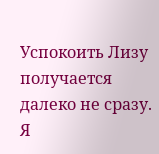Успокоить Лизу получается далеко не сразу. Я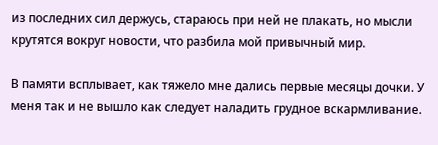из последних сил держусь, стараюсь при ней не плакать, но мысли крутятся вокруг новости, что разбила мой привычный мир.

В памяти всплывает, как тяжело мне дались первые месяцы дочки. У меня так и не вышло как следует наладить грудное вскармливание.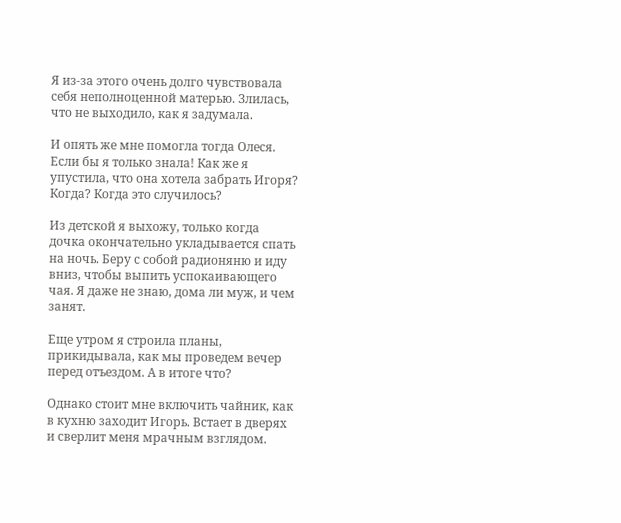Я из-за этого очень долго чувствовала себя неполноценной матерью. Злилась, что не выходило, как я задумала.

И опять же мне помогла тогда Олеся. Если бы я только знала! Как же я упустила, что она хотела забрать Игоря? Когда? Когда это случилось?

Из детской я выхожу, только когда дочка окончательно укладывается спать на ночь. Беру с собой радионяню и иду вниз, чтобы выпить успокаивающего чая. Я даже не знаю, дома ли муж, и чем занят.

Еще утром я строила планы, прикидывала, как мы проведем вечер перед отъездом. А в итоге что?

Однако стоит мне включить чайник, как в кухню заходит Игорь. Встает в дверях и сверлит меня мрачным взглядом.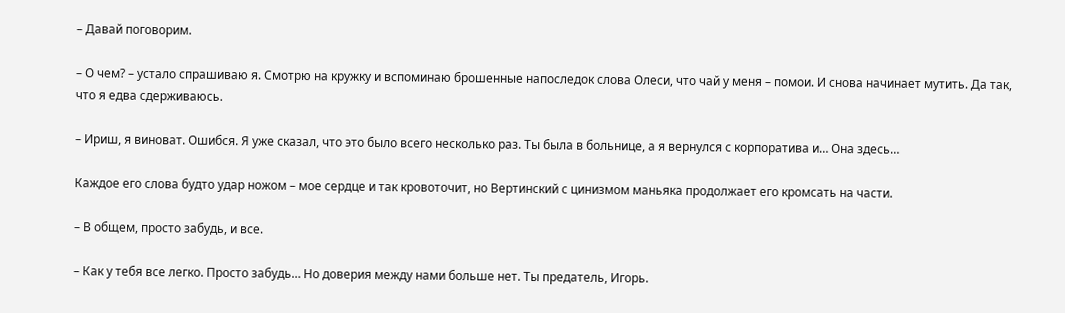– Давай поговорим.

– О чем? – устало спрашиваю я. Смотрю на кружку и вспоминаю брошенные напоследок слова Олеси, что чай у меня – помои. И снова начинает мутить. Да так, что я едва сдерживаюсь.

– Ириш, я виноват. Ошибся. Я уже сказал, что это было всего несколько раз. Ты была в больнице, а я вернулся с корпоратива и… Она здесь…

Каждое его слова будто удар ножом – мое сердце и так кровоточит, но Вертинский с цинизмом маньяка продолжает его кромсать на части.

– В общем, просто забудь, и все.

– Как у тебя все легко. Просто забудь… Но доверия между нами больше нет. Ты предатель, Игорь.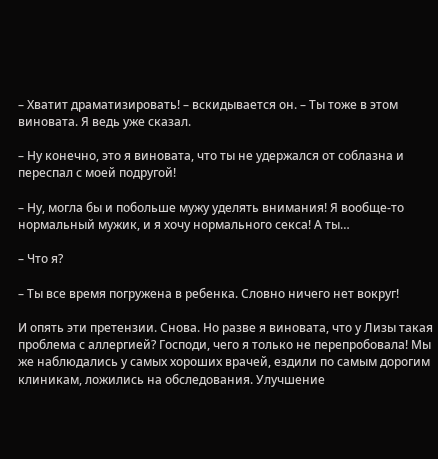– Хватит драматизировать! – вскидывается он. – Ты тоже в этом виновата. Я ведь уже сказал.

– Ну конечно, это я виновата, что ты не удержался от соблазна и переспал с моей подругой!

– Ну, могла бы и побольше мужу уделять внимания! Я вообще-то нормальный мужик, и я хочу нормального секса! А ты…

– Что я?

– Ты все время погружена в ребенка. Словно ничего нет вокруг!

И опять эти претензии. Снова. Но разве я виновата, что у Лизы такая проблема с аллергией? Господи, чего я только не перепробовала! Мы же наблюдались у самых хороших врачей, ездили по самым дорогим клиникам, ложились на обследования. Улучшение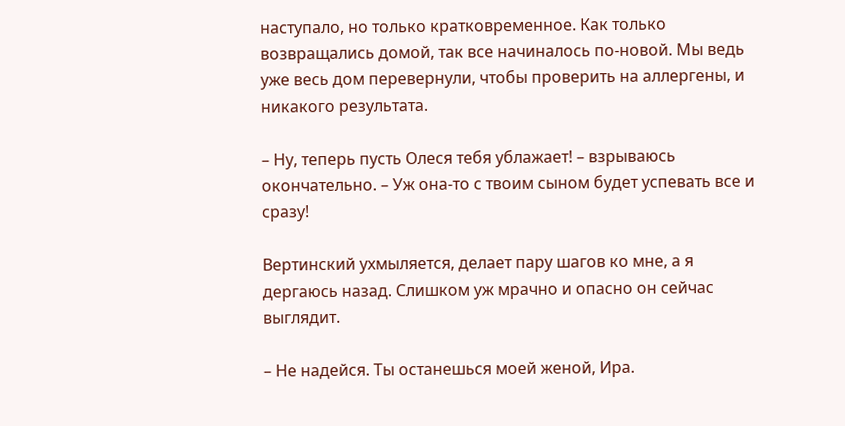наступало, но только кратковременное. Как только возвращались домой, так все начиналось по-новой. Мы ведь уже весь дом перевернули, чтобы проверить на аллергены, и никакого результата.

– Ну, теперь пусть Олеся тебя ублажает! – взрываюсь окончательно. – Уж она-то с твоим сыном будет успевать все и сразу!

Вертинский ухмыляется, делает пару шагов ко мне, а я дергаюсь назад. Слишком уж мрачно и опасно он сейчас выглядит.

– Не надейся. Ты останешься моей женой, Ира.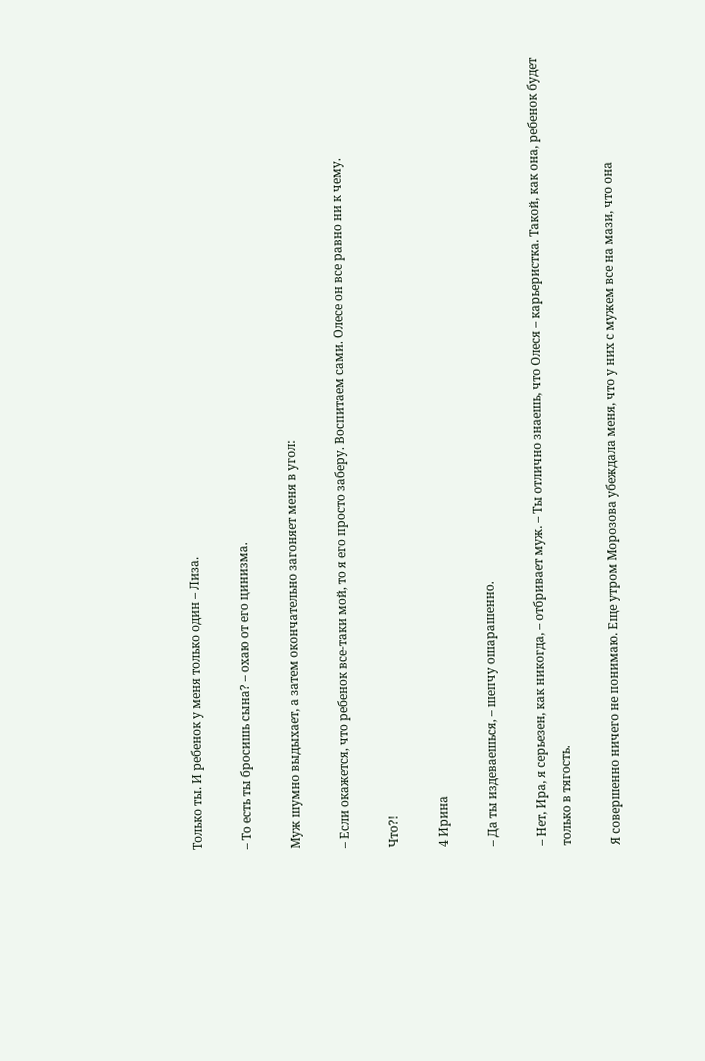Только ты. И ребенок у меня только один – Лиза.

– То есть ты бросишь сына? – охаю от его цинизма.

Муж шумно выдыхает, а затем окончательно загоняет меня в угол:

– Если окажется, что ребенок все-таки мой, то я его просто заберу. Воспитаем сами. Олесе он все равно ни к чему.

Что?!

4 Ирина

– Да ты издеваешься, – шепчу ошарашенно.

– Нет, Ира, я серьезен, как никогда, – отбривает муж. – Ты отлично знаешь, что Олеся – карьеристка. Такой, как она, ребенок будет только в тягость.

Я совершенно ничего не понимаю. Еще утром Морозова убеждала меня, что у них с мужем все на мази, что она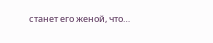станет его женой, что…